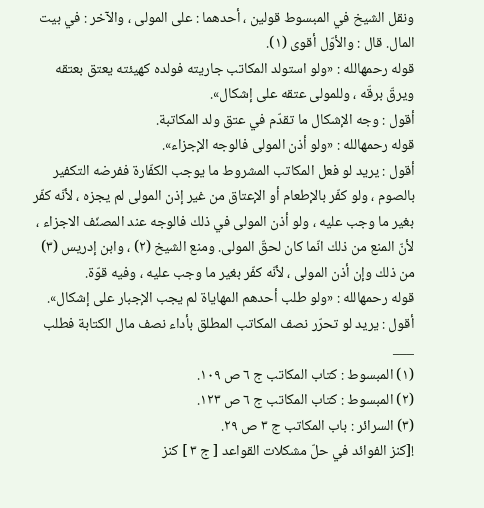ونقل الشيخ في المبسوط قولين ، أحدهما : على المولى ، والآخر : في بيت المال. قال : والأوّل أقوى (١).
قوله رحمهالله : «ولو استولد المكاتب جاريته فولده كهيئته يعتق بعتقه ويرقّ برقّه ، وللمولى عتقه على إشكال».
أقول : وجه الإشكال ما تقدّم في عتق ولد المكاتبة.
قوله رحمهالله : «ولو أذن المولى فالوجه الإجزاء».
أقول : يريد لو فعل المكاتب المشروط ما يوجب الكفّارة ففرضه التكفير بالصوم ، ولو كفّر بالإطعام أو الإعتاق من غير إذن المولى لم يجزه ، لأنّه كفّر بغير ما وجب عليه ، ولو أذن المولى في ذلك فالوجه عند المصنّف الاجزاء ، لأنّ المنع من ذلك انّما كان لحقّ المولى. ومنع الشيخ (٢) ، وابن إدريس (٣) من ذلك وإن أذن المولى ، لأنّه كفّر بغير ما وجب عليه ، وفيه قوّة.
قوله رحمهالله : «ولو طلب أحدهم المهاياة لم يجب الإجبار على إشكال».
أقول : يريد لو تحرّر نصف المكاتب المطلق بأداء نصف مال الكتابة فطلب
___
(١) المبسوط : كتاب المكاتب ج ٦ ص ١٠٩.
(٢) المبسوط : كتاب المكاتب ج ٦ ص ١٢٣.
(٣) السرائر : باب المكاتب ج ٣ ص ٢٩.
![كنز الفوائد في حلّ مشكلات القواعد [ ج ٣ ] كنز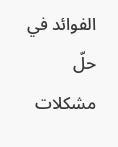الفوائد في حلّ مشكلات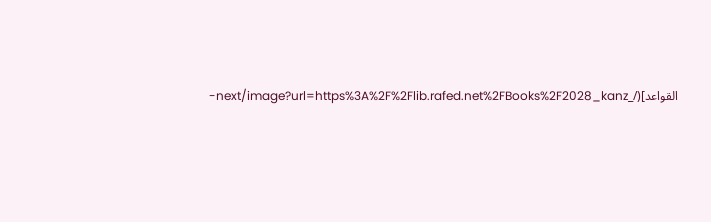القواعد](/_next/image?url=https%3A%2F%2Flib.rafed.net%2FBooks%2F2028_kanz-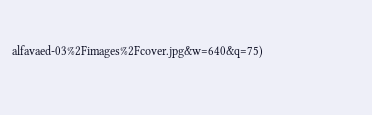alfavaed-03%2Fimages%2Fcover.jpg&w=640&q=75)